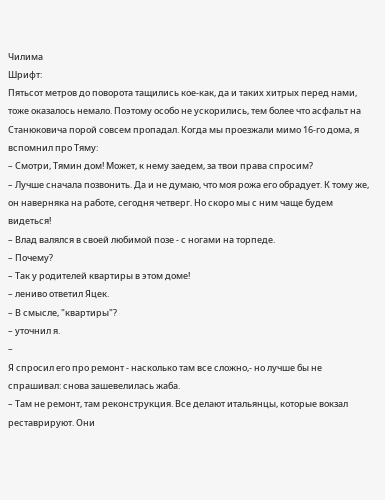Чилима
Шрифт:
Пятьсот метров до поворота тащились кое-как, да и таких хитрых перед нами, тоже оказалось немало. Поэтому особо не ускорились, тем более что асфальт на Станюковича порой совсем пропадал. Когда мы проезжали мимо 16-го дома, я вспомнил про Тяму:
– Смотри, Тямин дом! Может, к нему заедем, за твои права спросим?
– Лучше сначала позвонить. Да и не думаю, что моя рожа его обрадует. К тому же, он наверняка на работе, сегодня четверг. Но скоро мы с ним чаще будем видеться!
– Влад валялся в своей любимой позе - с ногами на торпеде.
– Почему?
– Так у родителей квартиры в этом доме!
– лениво ответил Яцек.
– В смысле, "квартиры"?
– уточнил я.
–
Я спросил его про ремонт - насколько там все сложно,- но лучше бы не спрашивал: снова зашевелилась жаба.
– Там не ремонт, там реконструкция. Все делают итальянцы, которые вокзал реставрируют. Они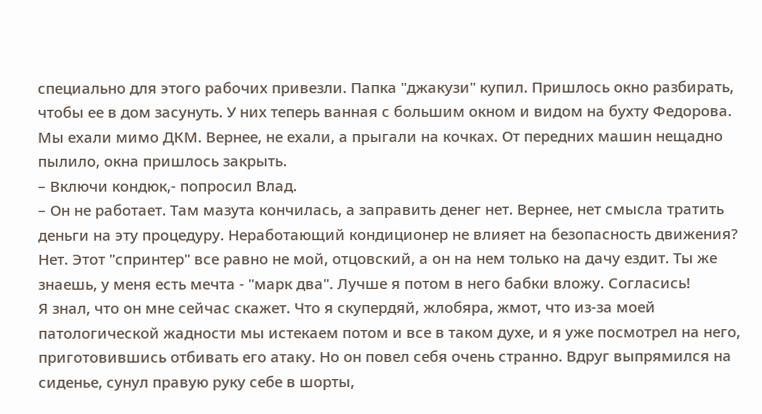специально для этого рабочих привезли. Папка "джакузи" купил. Пришлось окно разбирать, чтобы ее в дом засунуть. У них теперь ванная с большим окном и видом на бухту Федорова.
Мы ехали мимо ДКМ. Вернее, не ехали, а прыгали на кочках. От передних машин нещадно пылило, окна пришлось закрыть.
– Включи кондюк,- попросил Влад.
– Он не работает. Там мазута кончилась, а заправить денег нет. Вернее, нет смысла тратить деньги на эту процедуру. Неработающий кондиционер не влияет на безопасность движения? Нет. Этот "спринтер" все равно не мой, отцовский, а он на нем только на дачу ездит. Ты же знаешь, у меня есть мечта - "марк два". Лучше я потом в него бабки вложу. Согласись!
Я знал, что он мне сейчас скажет. Что я скупердяй, жлобяра, жмот, что из-за моей патологической жадности мы истекаем потом и все в таком духе, и я уже посмотрел на него, приготовившись отбивать его атаку. Но он повел себя очень странно. Вдруг выпрямился на сиденье, сунул правую руку себе в шорты,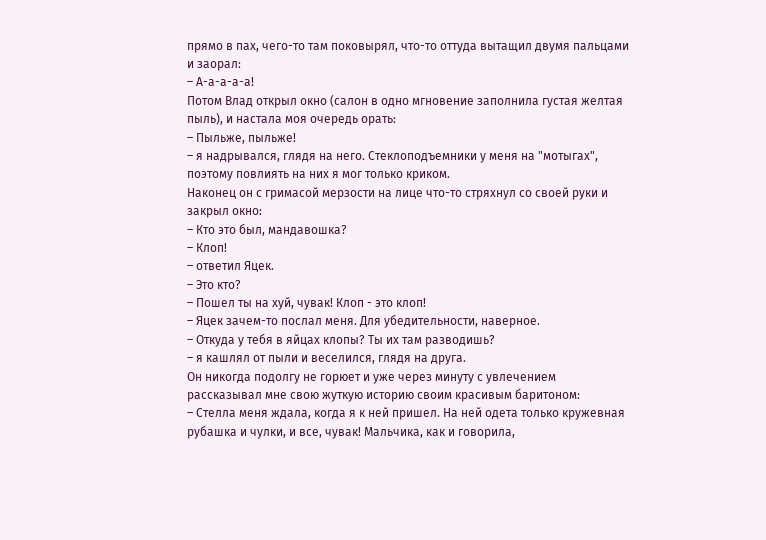прямо в пах, чего-то там поковырял, что-то оттуда вытащил двумя пальцами и заорал:
– А-а-а-а-а!
Потом Влад открыл окно (салон в одно мгновение заполнила густая желтая пыль), и настала моя очередь орать:
– Пыльже, пыльже!
– я надрывался, глядя на него. Стеклоподъемники у меня на "мотыгах", поэтому повлиять на них я мог только криком.
Наконец он с гримасой мерзости на лице что-то стряхнул со своей руки и закрыл окно:
– Кто это был, мандавошка?
– Клоп!
– ответил Яцек.
– Это кто?
– Пошел ты на хуй, чувак! Клоп - это клоп!
– Яцек зачем-то послал меня. Для убедительности, наверное.
– Откуда у тебя в яйцах клопы? Ты их там разводишь?
– я кашлял от пыли и веселился, глядя на друга.
Он никогда подолгу не горюет и уже через минуту с увлечением рассказывал мне свою жуткую историю своим красивым баритоном:
– Стелла меня ждала, когда я к ней пришел. На ней одета только кружевная рубашка и чулки, и все, чувак! Мальчика, как и говорила,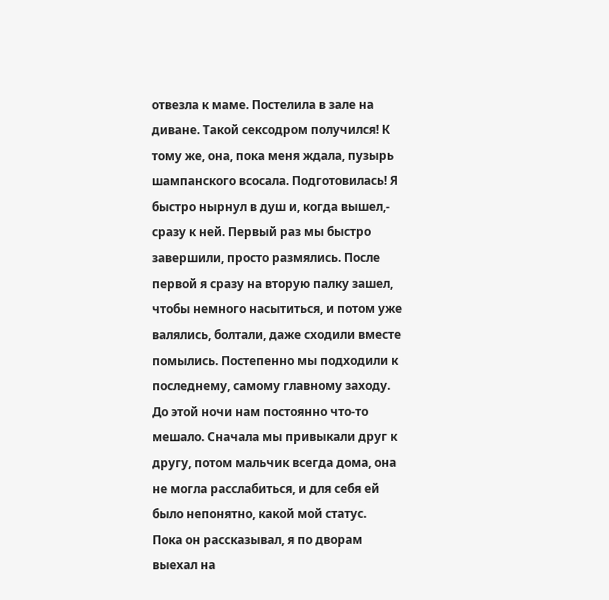отвезла к маме. Постелила в зале на диване. Такой сексодром получился! К тому же, она, пока меня ждала, пузырь шампанского всосала. Подготовилась! Я быстро нырнул в душ и, когда вышел,- сразу к ней. Первый раз мы быстро завершили, просто размялись. После первой я сразу на вторую палку зашел, чтобы немного насытиться, и потом уже валялись, болтали, даже сходили вместе помылись. Постепенно мы подходили к последнему, самому главному заходу. До этой ночи нам постоянно что-то мешало. Сначала мы привыкали друг к другу, потом мальчик всегда дома, она не могла расслабиться, и для себя ей было непонятно, какой мой статус.
Пока он рассказывал, я по дворам выехал на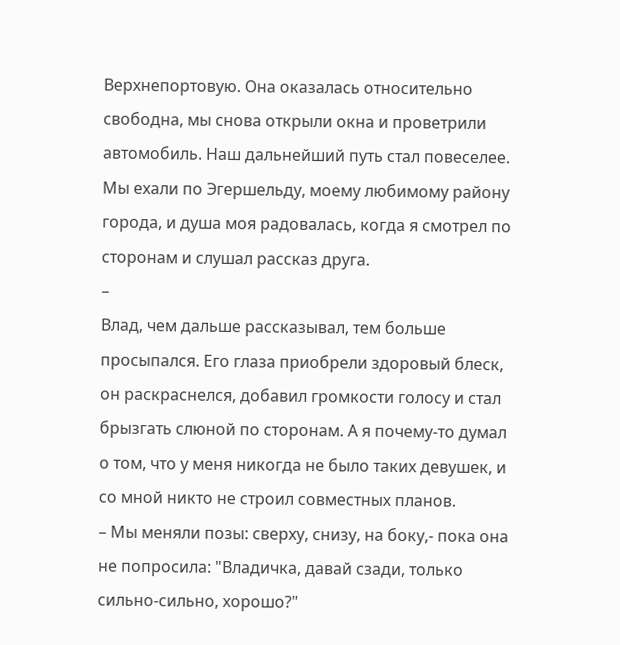Верхнепортовую. Она оказалась относительно свободна, мы снова открыли окна и проветрили автомобиль. Наш дальнейший путь стал повеселее. Мы ехали по Эгершельду, моему любимому району города, и душа моя радовалась, когда я смотрел по сторонам и слушал рассказ друга.
–
Влад, чем дальше рассказывал, тем больше просыпался. Его глаза приобрели здоровый блеск, он раскраснелся, добавил громкости голосу и стал брызгать слюной по сторонам. А я почему-то думал о том, что у меня никогда не было таких девушек, и со мной никто не строил совместных планов.
– Мы меняли позы: сверху, снизу, на боку,- пока она не попросила: "Владичка, давай сзади, только сильно-сильно, хорошо?"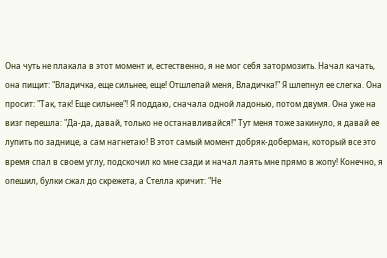Она чуть не плакала в этот момент и, естественно, я не мог себя затормозить. Начал качать, она пищит: "Владичка, еще сильнее, еще! Отшлепай меня, Владичка!" Я шлепнул ее слегка. Она просит: "Так, так! Еще сильнее"! Я поддаю, сначала одной ладонью, потом двумя. Она уже на визг перешла: "Да-да, давай, только не останавливайся!" Тут меня тоже закинуло, я давай ее лупить по заднице, а сам нагнетаю! В этот самый момент добряк-доберман, который все это время спал в своем углу, подскочил ко мне сзади и начал лаять мне прямо в жопу! Конечно, я опешил, булки сжал до скрежета, а Стелла кричит: "Не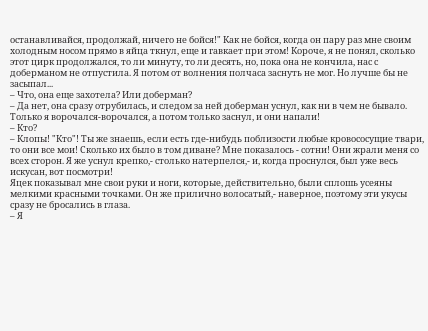останавливайся, продолжай, ничего не бойся!" Как не бойся, когда он пару раз мне своим холодным носом прямо в яйца ткнул, еще и гавкает при этом! Короче, я не понял, сколько этот цирк продолжался, то ли минуту, то ли десять, но, пока она не кончила, нас с доберманом не отпустила. Я потом от волнения полчаса заснуть не мог. Но лучше бы не засыпал...
– Что, она еще захотела? Или доберман?
– Да нет, она сразу отрубилась, и следом за ней доберман уснул, как ни в чем не бывало. Только я ворочался-ворочался, а потом только заснул, и они напали!
– Кто?
– Клопы! "Кто"! Ты же знаешь, если есть где-нибудь поблизости любые кровососущие твари, то они все мои! Сколько их было в том диване? Мне показалось - сотни! Они жрали меня со всех сторон. Я же уснул крепко,- столько натерпелся,- и, когда проснулся, был уже весь искусан, вот посмотри!
Яцек показывал мне свои руки и ноги, которые, действительно, были сплошь усеяны мелкими красными точками. Он же прилично волосатый,- наверное, поэтому эти укусы сразу не бросались в глаза.
– Я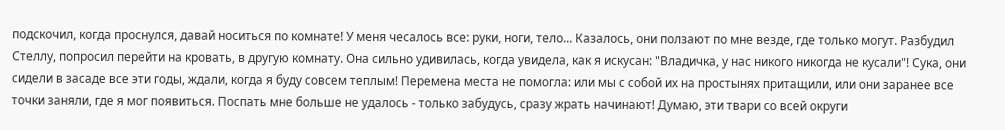подскочил, когда проснулся, давай носиться по комнате! У меня чесалось все: руки, ноги, тело... Казалось, они ползают по мне везде, где только могут. Разбудил Стеллу, попросил перейти на кровать, в другую комнату. Она сильно удивилась, когда увидела, как я искусан: "Владичка, у нас никого никогда не кусали"! Сука, они сидели в засаде все эти годы, ждали, когда я буду совсем теплым! Перемена места не помогла: или мы с собой их на простынях притащили, или они заранее все точки заняли, где я мог появиться. Поспать мне больше не удалось - только забудусь, сразу жрать начинают! Думаю, эти твари со всей округи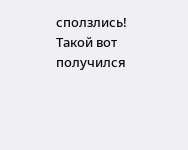сползлись! Такой вот получился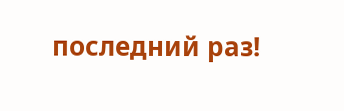последний раз!